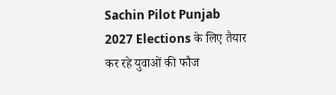Sachin Pilot Punjab 2027 Elections के लिए तैयार कर रहे युवाओं की फौज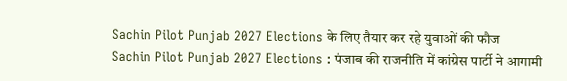Sachin Pilot Punjab 2027 Elections के लिए तैयार कर रहे युवाओं की फौज
Sachin Pilot Punjab 2027 Elections : पंजाब की राजनीति में कांग्रेस पार्टी ने आगामी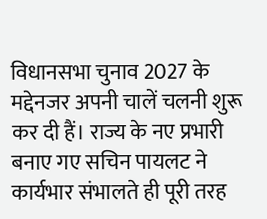विधानसभा चुनाव 2027 के मद्देनजर अपनी चालें चलनी शुरू कर दी हैं। राज्य के नए प्रभारी बनाए गए सचिन पायलट ने कार्यभार संभालते ही पूरी तरह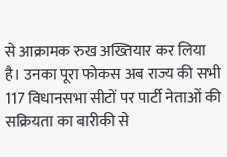से आक्रामक रुख अख्तियार कर लिया है। उनका पूरा फोकस अब राज्य की सभी 117 विधानसभा सीटों पर पार्टी नेताओं की सक्रियता का बारीकी से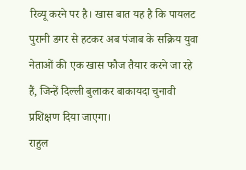रिव्यू करने पर है। खास बात यह है कि पायलट पुरानी डगर से हटकर अब पंजाब के सक्रिय युवा नेताओं की एक खास फौज तैयार करने जा रहे हैं, जिन्हें दिल्ली बुलाकर बाकायदा चुनावी प्रशिक्षण दिया जाएगा।
राहुल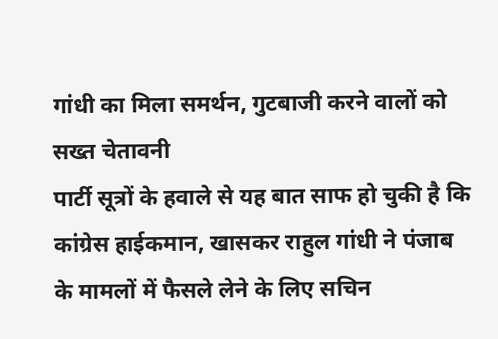गांधी का मिला समर्थन, गुटबाजी करने वालों को सख्त चेतावनी
पार्टी सूत्रों के हवाले से यह बात साफ हो चुकी है कि कांग्रेस हाईकमान, खासकर राहुल गांधी ने पंजाब के मामलों में फैसले लेने के लिए सचिन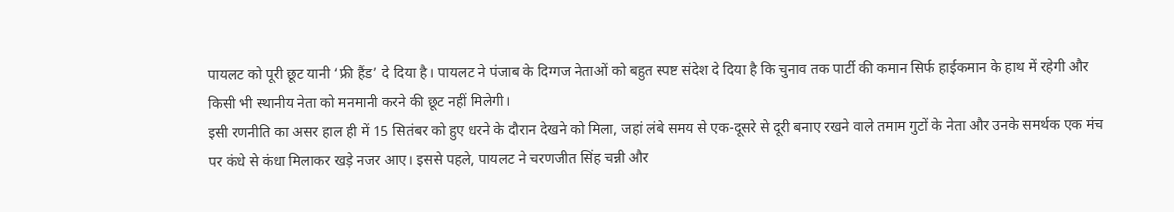पायलट को पूरी छूट यानी ‘फ्री हैंड’ दे दिया है। पायलट ने पंजाब के दिग्गज नेताओं को बहुत स्पष्ट संदेश दे दिया है कि चुनाव तक पार्टी की कमान सिर्फ हाईकमान के हाथ में रहेगी और किसी भी स्थानीय नेता को मनमानी करने की छूट नहीं मिलेगी।
इसी रणनीति का असर हाल ही में 15 सितंबर को हुए धरने के दौरान देखने को मिला, जहां लंबे समय से एक-दूसरे से दूरी बनाए रखने वाले तमाम गुटों के नेता और उनके समर्थक एक मंच पर कंधे से कंधा मिलाकर खड़े नजर आए। इससे पहले, पायलट ने चरणजीत सिंह चन्नी और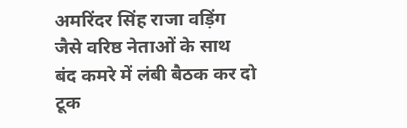अमरिंदर सिंह राजा वड़िंग जैसे वरिष्ठ नेताओं के साथ बंद कमरे में लंबी बैठक कर दो टूक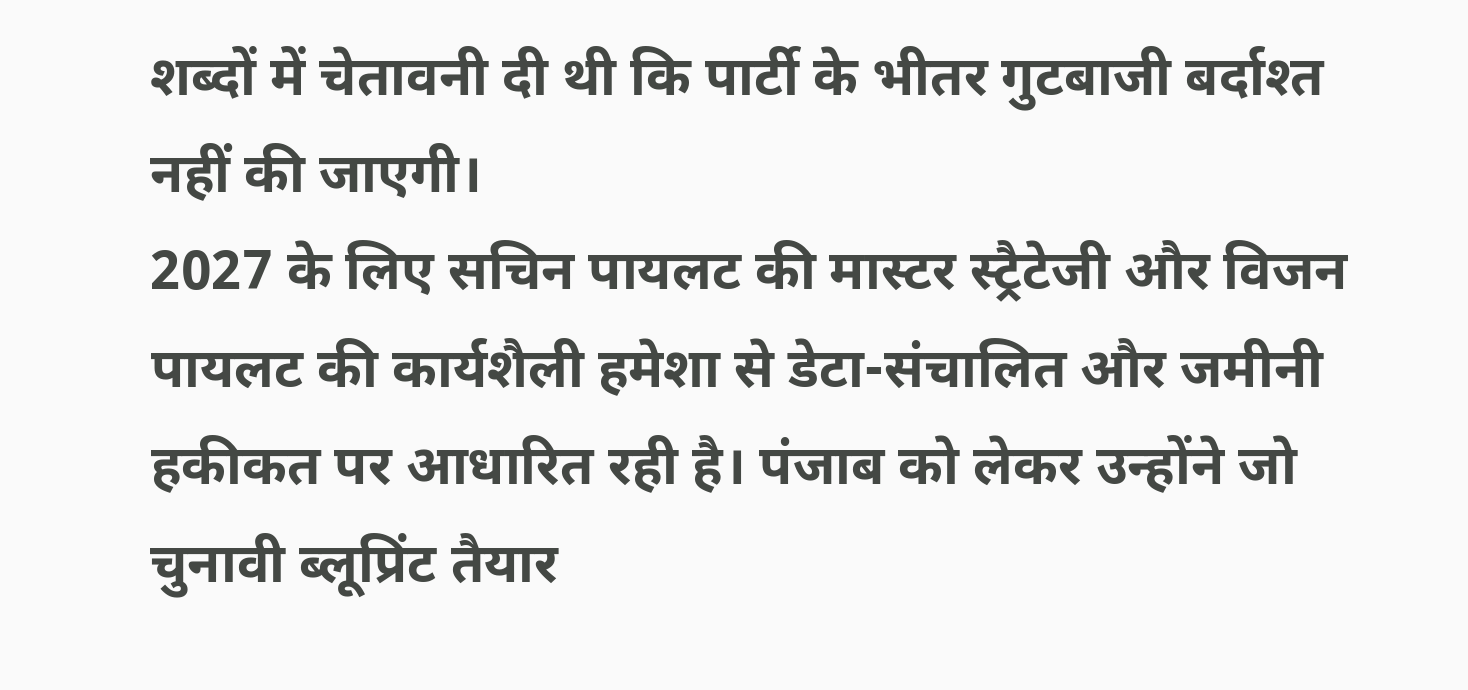शब्दों में चेतावनी दी थी कि पार्टी के भीतर गुटबाजी बर्दाश्त नहीं की जाएगी।
2027 के लिए सचिन पायलट की मास्टर स्ट्रैटेजी और विजन
पायलट की कार्यशैली हमेशा से डेटा-संचालित और जमीनी हकीकत पर आधारित रही है। पंजाब को लेकर उन्होंने जो चुनावी ब्लूप्रिंट तैयार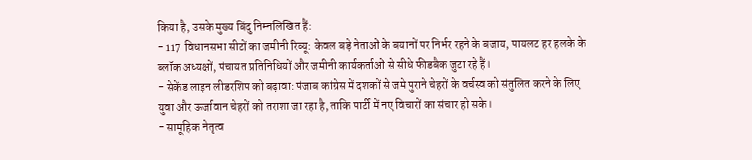किया है, उसके मुख्य बिंदु निम्नलिखित हैं:
- 117 विधानसभा सीटों का जमीनी रिव्यू: केवल बड़े नेताओं के बयानों पर निर्भर रहने के बजाय, पायलट हर हलके के ब्लॉक अध्यक्षों, पंचायत प्रतिनिधियों और जमीनी कार्यकर्ताओं से सीधे फीडबैक जुटा रहे हैं।
- सेकेंड लाइन लीडरशिप को बढ़ावा: पंजाब कांग्रेस में दशकों से जमे पुराने चेहरों के वर्चस्व को संतुलित करने के लिए युवा और ऊर्जावान चेहरों को तराशा जा रहा है, ताकि पार्टी में नए विचारों का संचार हो सके।
- सामूहिक नेतृत्व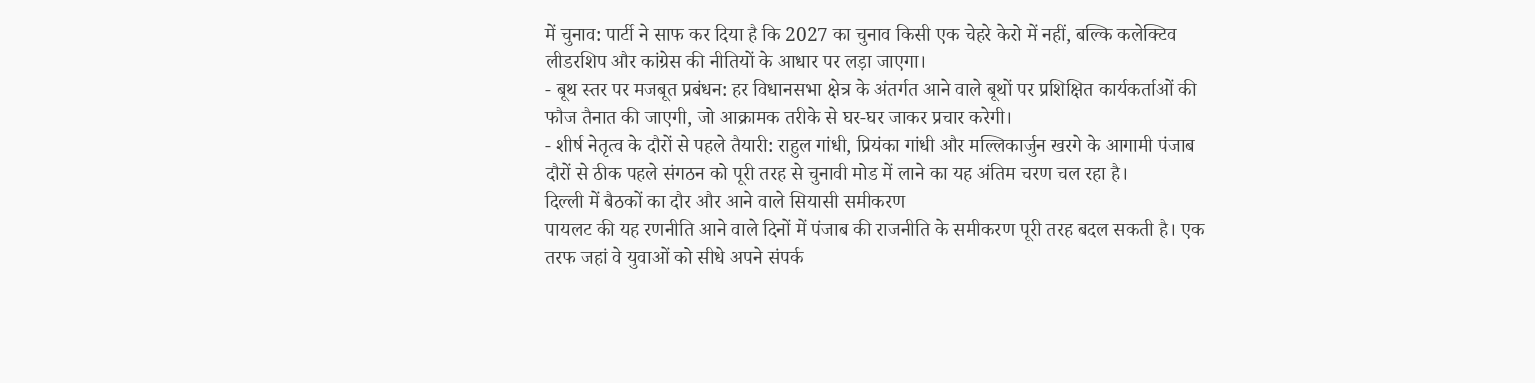में चुनाव: पार्टी ने साफ कर दिया है कि 2027 का चुनाव किसी एक चेहरे केरो में नहीं, बल्कि कलेक्टिव लीडरशिप और कांग्रेस की नीतियों के आधार पर लड़ा जाएगा।
- बूथ स्तर पर मजबूत प्रबंधन: हर विधानसभा क्षेत्र के अंतर्गत आने वाले बूथों पर प्रशिक्षित कार्यकर्ताओं की फौज तैनात की जाएगी, जो आक्रामक तरीके से घर-घर जाकर प्रचार करेगी।
- शीर्ष नेतृत्व के दौरों से पहले तैयारी: राहुल गांधी, प्रियंका गांधी और मल्लिकार्जुन खरगे के आगामी पंजाब दौरों से ठीक पहले संगठन को पूरी तरह से चुनावी मोड में लाने का यह अंतिम चरण चल रहा है।
दिल्ली में बैठकों का दौर और आने वाले सियासी समीकरण
पायलट की यह रणनीति आने वाले दिनों में पंजाब की राजनीति के समीकरण पूरी तरह बदल सकती है। एक तरफ जहां वे युवाओं को सीधे अपने संपर्क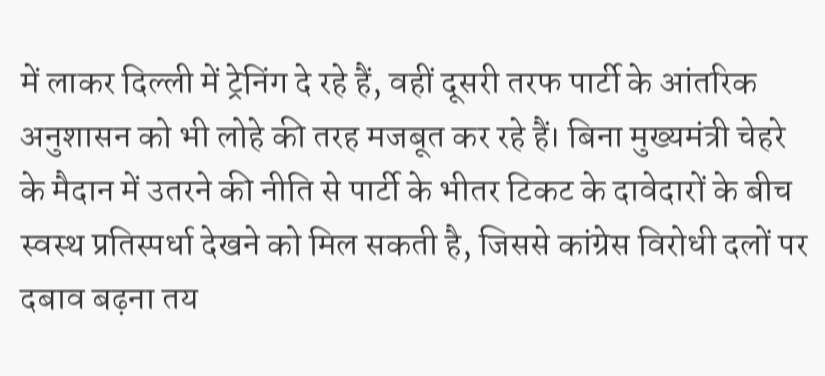में लाकर दिल्ली में ट्रेनिंग दे रहे हैं, वहीं दूसरी तरफ पार्टी के आंतरिक अनुशासन को भी लोहे की तरह मजबूत कर रहे हैं। बिना मुख्यमंत्री चेहरे के मैदान में उतरने की नीति से पार्टी के भीतर टिकट के दावेदारों के बीच स्वस्थ प्रतिस्पर्धा देखने को मिल सकती है, जिससे कांग्रेस विरोधी दलों पर दबाव बढ़ना तय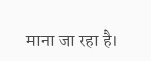माना जा रहा है।